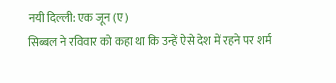नयी दिल्ली: एक जून (ए)
सिब्बल ने रविवार को कहा था कि उन्हें ऐसे देश में रहने पर शर्म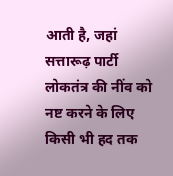आती है, जहां सत्तारूढ़ पार्टी लोकतंत्र की नींव को नष्ट करने के लिए किसी भी हद तक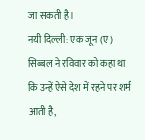जा सकती है।
नयी दिल्ली: एक जून (ए)
सिब्बल ने रविवार को कहा था कि उन्हें ऐसे देश में रहने पर शर्म आती है,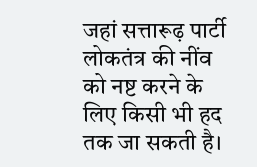जहां सत्तारूढ़ पार्टी लोकतंत्र की नींव को नष्ट करने के लिए किसी भी हद तक जा सकती है।